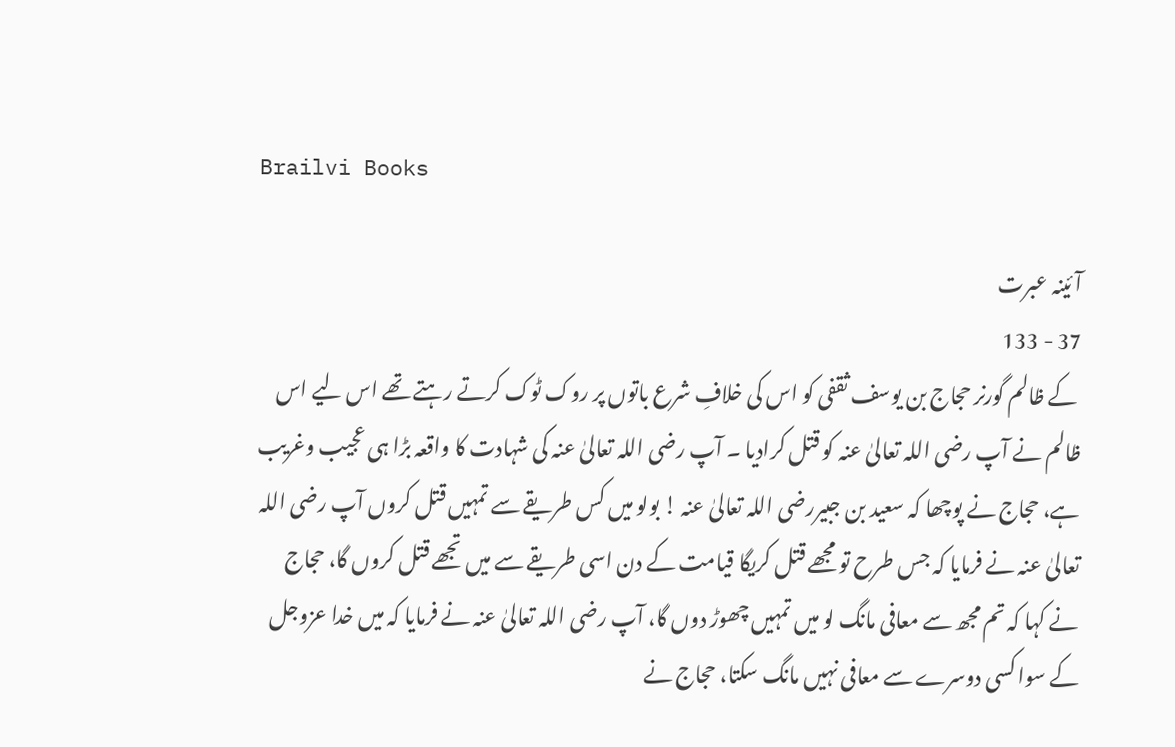Brailvi Books

آئینہ عبرت
37 - 133
 کے ظالم گورنر حجاج بن یوسف ثقفی کو اس کی خلافِ شرع باتوں پر روک ٹوک کرتے رہتے تھے اس لیے اس ظالم نے آپ رضی اللہ تعالیٰ عنہ کو قتل کرادیا ۔ آپ رضی اللہ تعالیٰ عنہ کی شہادت کا واقعہ بڑا ہی عجیب وغریب ہے، حجاج نے پوچھا کہ سعید بن جبیررضی اللہ تعالیٰ عنہ ! بولو میں کس طریقے سے تمہیں قتل کروں آپ رضی اللہ تعالیٰ عنہ نے فرمایا کہ جس طرح تو مجھے قتل کریگا قیامت کے دن اسی طریقے سے میں تجھے قتل کروں گا، حجاج نے کہا کہ تم مجھ سے معافی مانگ لو میں تمہیں چھوڑ دوں گا، آپ رضی اللہ تعالیٰ عنہ نے فرمایا کہ میں خدا عزوجل کے سوا کسی دوسرے سے معافی نہیں مانگ سکتا، حجاج نے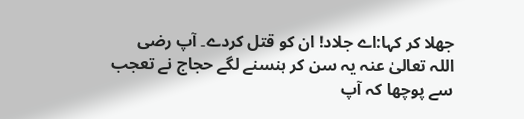جھلا کر کہا:اے جلاد! ان کو قتل کردے۔ آپ رضی اللہ تعالیٰ عنہ یہ سن کر ہنسنے لگے حجاج نے تعجب سے پوچھا کہ آپ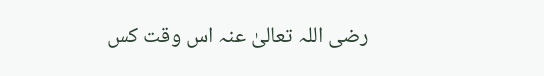رضی اللہ تعالیٰ عنہ اس وقت کس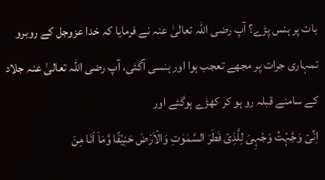بات پر ہنس پڑے؟ آپ رضی اللہ تعالیٰ عنہ نے فرمایا کہ خدا عزوجل کے روبرو تمہاری جرات پر مجھے تعجب ہوا اور ہنسی آگئی، آپ رضی اللہ تعالیٰ عنہ جلاد کے سامنے قبلہ رو ہو کر کھڑے ہوگئے اور
اِنِّیۡ وَجَّہۡتُ وَجْہِیَ لِلَّذِیۡ فَطَرَ السَّمٰوٰتِ وَالۡاَرْضَ حَنِیۡفًا وَّمَاۤ اَنَا مِنَ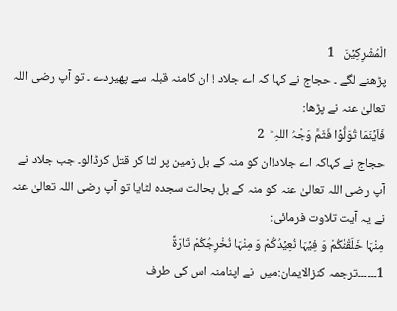الْمُشْرِکِیۡنَ   1
پڑھنے لگے ۔ حجاج نے کہا کہ اے جلاد ! ان کامنہ قبلہ سے پھیردے ۔ تو آپ رضی اللہ تعالیٰ عنہ نے پڑھا:
فَاَیۡنَمَا تُوَلُّوۡا فَثَمَّ وَجْہُ اللہِ ؕ  2
حجاج نے کہاکہ اے جلاد!ان کو منہ کے بل زمین پر لٹا کر قتل کرڈالو۔ جب جلاد نے آپ رضی اللہ تعالیٰ عنہ کو منہ کے بل بحالت سجدہ لٹایا تو آپ رضی اللہ تعالیٰ عنہ نے یہ آیت تلاوت فرمائی:
مِنْہَا خَلَقْنٰكُمْ وَ فِیۡہَا نُعِیۡدُكُمْ وَ مِنْہَا نُخْرِجُكُمْ تَارَۃً
1۔۔۔۔۔۔ترجمہ کنزالایمان:میں  نے اپنامنہ اس کی طرف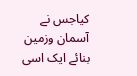کیاجس نے آسمان وزمین بنائے ایک اسی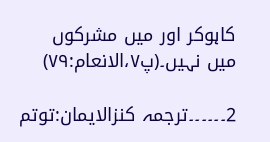کاہوکر اور میں مشرکوں میں نہیں۔(پ۷،الانعام:۷۹)

2۔۔۔۔۔۔ترجمہ کنزالایمان:توتم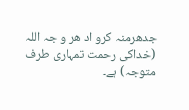جدھرمنہ کرو اد ھر و جہ اللہ (خداکی رحمت تمہاری طرف متوجہ) ہے۔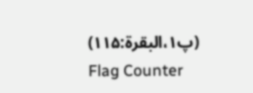(پ۱،البقرۃ:۱۱۵)
Flag Counter